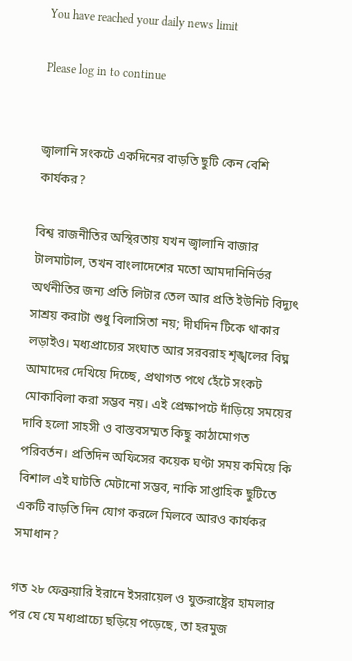You have reached your daily news limit

Please log in to continue


জ্বালানি সংকটে একদিনের বাড়তি ছুটি কেন বেশি কার্যকর?

বিশ্ব রাজনীতির অস্থিরতায় যখন জ্বালানি বাজার টালমাটাল, তখন বাংলাদেশের মতো আমদানিনির্ভর অর্থনীতির জন্য প্রতি লিটার তেল আর প্রতি ইউনিট বিদ্যুৎ সাশ্রয় করাটা শুধু বিলাসিতা নয়; দীর্ঘদিন টিকে থাকার লড়াইও। মধ্যপ্রাচ্যের সংঘাত আর সরবরাহ শৃঙ্খলের বিঘ্ন আমাদের দেখিয়ে দিচ্ছে, প্রথাগত পথে হেঁটে সংকট মোকাবিলা করা সম্ভব নয়। এই প্রেক্ষাপটে দাঁড়িয়ে সময়ের দাবি হলো সাহসী ও বাস্তবসম্মত কিছু কাঠামোগত পরিবর্তন। প্রতিদিন অফিসের কয়েক ঘণ্টা সময় কমিয়ে কি বিশাল এই ঘাটতি মেটানো সম্ভব, নাকি সাপ্তাহিক ছুটিতে একটি বাড়তি দিন যোগ করলে মিলবে আরও কার্যকর সমাধান?

গত ২৮ ফেব্রুয়ারি ইরানে ইসরায়েল ও যুক্তরাষ্ট্রের হামলার পর যে যে মধ্যপ্রাচ্যে ছড়িয়ে পড়েছে, তা হরমুজ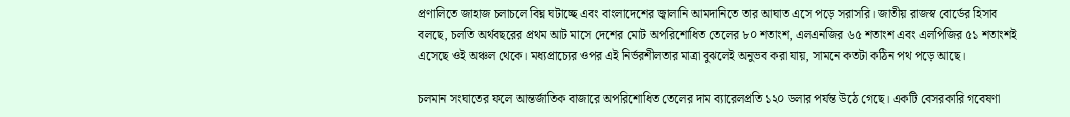প্রণালিতে জাহাজ চলাচলে বিঘ্ন ঘটাচ্ছে এবং বাংলাদেশের জ্বালানি আমদানিতে তার আঘাত এসে পড়ে সরাসরি। জাতীয় রাজস্ব বোর্ডের হিসাব বলছে, চলতি অর্থবছরের প্রথম আট মাসে দেশের মোট অপরিশোধিত তেলের ৮০ শতাংশ, এলএনজির ৬৫ শতাংশ এবং এলপিজির ৫১ শতাংশই এসেছে ওই অঞ্চল থেকে। মধ্যপ্রাচ্যের ওপর এই নির্ভরশীলতার মাত্রা বুঝলেই অনুভব করা যায়, সামনে কতটা কঠিন পথ পড়ে আছে।

চলমান সংঘাতের ফলে আন্তর্জাতিক বাজারে অপরিশোধিত তেলের দাম ব্যারেলপ্রতি ১২০ ডলার পর্যন্ত উঠে গেছে। একটি বেসরকারি গবেষণা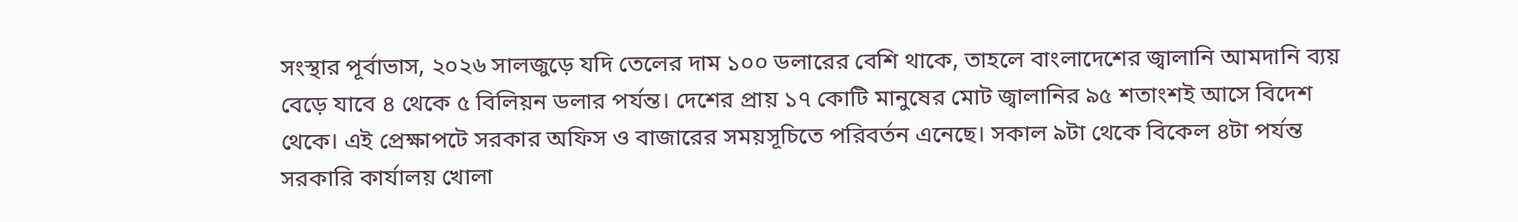সংস্থার পূর্বাভাস, ২০২৬ সালজুড়ে যদি তেলের দাম ১০০ ডলারের বেশি থাকে, তাহলে বাংলাদেশের জ্বালানি আমদানি ব্যয় বেড়ে যাবে ৪ থেকে ৫ বিলিয়ন ডলার পর্যন্ত। দেশের প্রায় ১৭ কোটি মানুষের মোট জ্বালানির ৯৫ শতাংশই আসে বিদেশ থেকে। এই প্রেক্ষাপটে সরকার অফিস ও বাজারের সময়সূচিতে পরিবর্তন এনেছে। সকাল ৯টা থেকে বিকেল ৪টা পর্যন্ত সরকারি কার্যালয় খোলা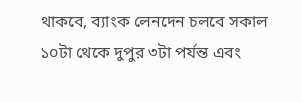থাকবে, ব্যাংক লেনদেন চলবে সকাল ১০টা থেকে দুপুর ৩টা পর্যন্ত এবং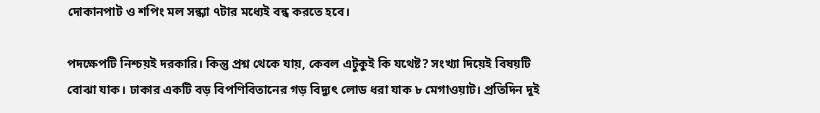দোকানপাট ও শপিং মল সন্ধ্যা ৭টার মধ্যেই বন্ধ করতে হবে।

পদক্ষেপটি নিশ্চয়ই দরকারি। কিন্তু প্রশ্ন থেকে যায়, কেবল এটুকুই কি যথেষ্ট? সংখ্যা দিয়েই বিষয়টি বোঝা যাক। ঢাকার একটি বড় বিপণিবিতানের গড় বিদ্যুৎ লোড ধরা যাক ৮ মেগাওয়াট। প্রতিদিন দুই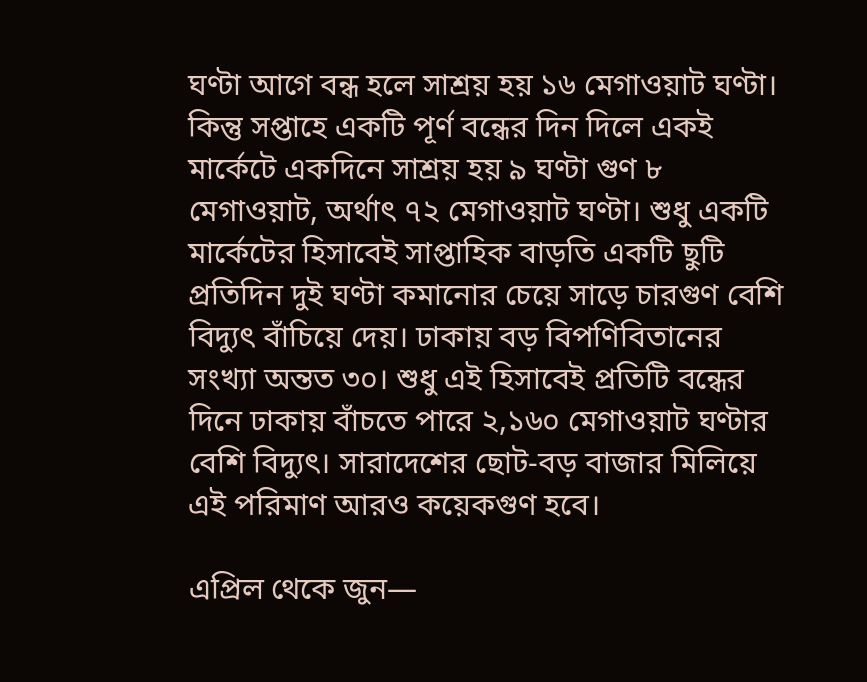ঘণ্টা আগে বন্ধ হলে সাশ্রয় হয় ১৬ মেগাওয়াট ঘণ্টা। কিন্তু সপ্তাহে একটি পূর্ণ বন্ধের দিন দিলে একই মার্কেটে একদিনে সাশ্রয় হয় ৯ ঘণ্টা গুণ ৮ মেগাওয়াট, অর্থাৎ ৭২ মেগাওয়াট ঘণ্টা। শুধু একটি মার্কেটের হিসাবেই সাপ্তাহিক বাড়তি একটি ছুটি প্রতিদিন দুই ঘণ্টা কমানোর চেয়ে সাড়ে চারগুণ বেশি বিদ্যুৎ বাঁচিয়ে দেয়। ঢাকায় বড় বিপণিবিতানের সংখ্যা অন্তত ৩০। শুধু এই হিসাবেই প্রতিটি বন্ধের দিনে ঢাকায় বাঁচতে পারে ২,১৬০ মেগাওয়াট ঘণ্টার বেশি বিদ্যুৎ। সারাদেশের ছোট-বড় বাজার মিলিয়ে এই পরিমাণ আরও কয়েকগুণ হবে।

এপ্রিল থেকে জুন—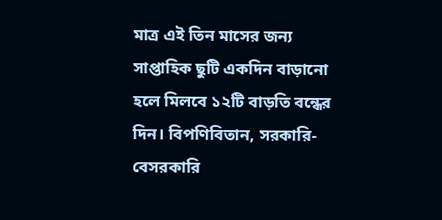মাত্র এই তিন মাসের জন্য সাপ্তাহিক ছুটি একদিন বাড়ানো হলে মিলবে ১২টি বাড়তি বন্ধের দিন। বিপণিবিতান, সরকারি-বেসরকারি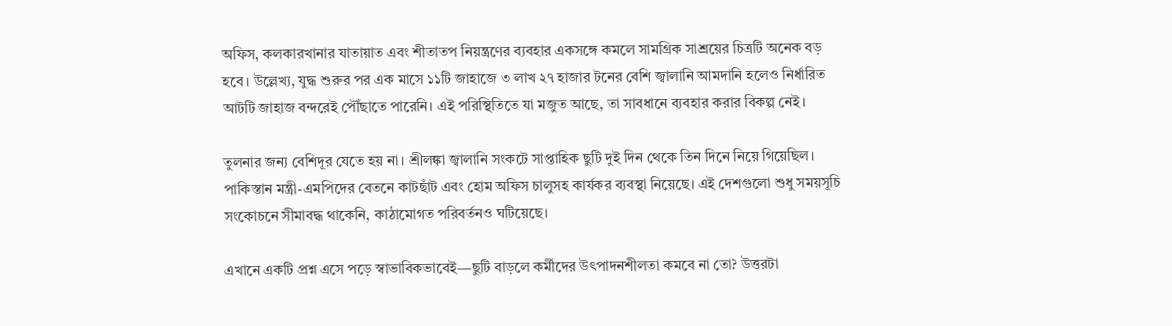অফিস, কলকারখানার যাতায়াত এবং শীতাতপ নিয়ন্ত্রণের ব্যবহার একসঙ্গে কমলে সামগ্রিক সাশ্রয়ের চিত্রটি অনেক বড় হবে। উল্লেখ্য, যুদ্ধ শুরুর পর এক মাসে ১১টি জাহাজে ৩ লাখ ২৭ হাজার টনের বেশি জ্বালানি আমদানি হলেও নির্ধারিত আটটি জাহাজ বন্দরেই পৌঁছাতে পারেনি। এই পরিস্থিতিতে যা মজুত আছে, তা সাবধানে ব্যবহার করার বিকল্প নেই।

তুলনার জন্য বেশিদূর যেতে হয় না। শ্রীলঙ্কা জ্বালানি সংকটে সাপ্তাহিক ছুটি দুই দিন থেকে তিন দিনে নিয়ে গিয়েছিল। পাকিস্তান মন্ত্রী-এমপিদের বেতনে কাটছাঁট এবং হোম অফিস চালুসহ কার্যকর ব্যবস্থা নিয়েছে। এই দেশগুলো শুধু সময়সূচি সংকোচনে সীমাবদ্ধ থাকেনি, কাঠামোগত পরিবর্তনও ঘটিয়েছে।

এখানে একটি প্রশ্ন এসে পড়ে স্বাভাবিকভাবেই—ছুটি বাড়লে কর্মীদের উৎপাদনশীলতা কমবে না তো? উত্তরটা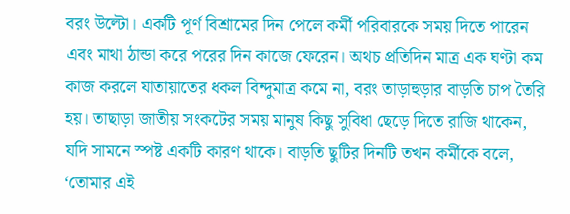বরং উল্টো। একটি পূর্ণ বিশ্রামের দিন পেলে কর্মী পরিবারকে সময় দিতে পারেন এবং মাথা ঠান্ডা করে পরের দিন কাজে ফেরেন। অথচ প্রতিদিন মাত্র এক ঘণ্টা কম কাজ করলে যাতায়াতের ধকল বিন্দুমাত্র কমে না, বরং তাড়াহুড়ার বাড়তি চাপ তৈরি হয়। তাছাড়া জাতীয় সংকটের সময় মানুষ কিছু সুবিধা ছেড়ে দিতে রাজি থাকেন, যদি সামনে স্পষ্ট একটি কারণ থাকে। বাড়তি ছুটির দিনটি তখন কর্মীকে বলে, ‘তোমার এই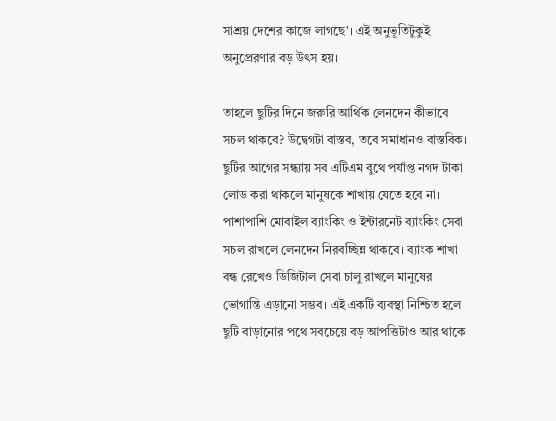সাশ্রয় দেশের কাজে লাগছে’। এই অনুভূতিটুকুই অনুপ্রেরণার বড় উৎস হয়।

তাহলে ছুটির দিনে জরুরি আর্থিক লেনদেন কীভাবে সচল থাকবে? উদ্বেগটা বাস্তব, তবে সমাধানও বাস্তবিক। ছুটির আগের সন্ধ্যায় সব এটিএম বুথে পর্যাপ্ত নগদ টাকা লোড করা থাকলে মানুষকে শাখায় যেতে হবে না। পাশাপাশি মোবাইল ব্যাংকিং ও ইন্টারনেট ব্যাংকিং সেবা সচল রাখলে লেনদেন নিরবচ্ছিন্ন থাকবে। ব্যাংক শাখা বন্ধ রেখেও ডিজিটাল সেবা চালু রাখলে মানুষের ভোগান্তি এড়ানো সম্ভব। এই একটি ব্যবস্থা নিশ্চিত হলে ছুটি বাড়ানোর পথে সবচেয়ে বড় আপত্তিটাও আর থাকে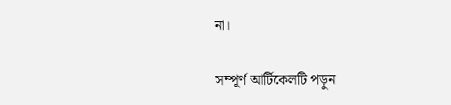না।

সম্পূর্ণ আর্টিকেলটি পড়ুন